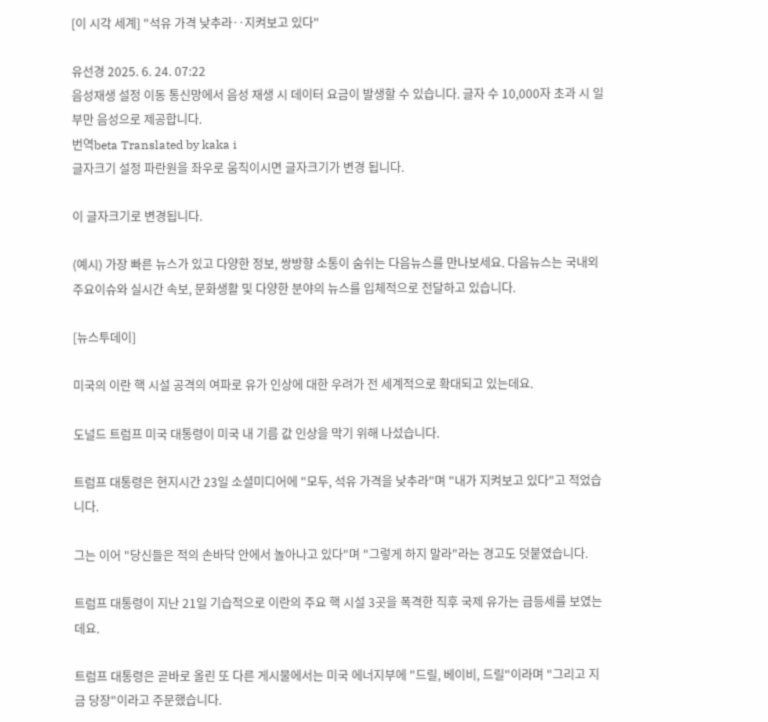[이 시각 세계] "석유 가격 낮추라‥지켜보고 있다"

유선경 2025. 6. 24. 07:22
음성재생 설정 이동 통신망에서 음성 재생 시 데이터 요금이 발생할 수 있습니다. 글자 수 10,000자 초과 시 일부만 음성으로 제공합니다.
번역beta Translated by kaka i
글자크기 설정 파란원을 좌우로 움직이시면 글자크기가 변경 됩니다.

이 글자크기로 변경됩니다.

(예시) 가장 빠른 뉴스가 있고 다양한 정보, 쌍방향 소통이 숨쉬는 다음뉴스를 만나보세요. 다음뉴스는 국내외 주요이슈와 실시간 속보, 문화생활 및 다양한 분야의 뉴스를 입체적으로 전달하고 있습니다.

[뉴스투데이]

미국의 이란 핵 시설 공격의 여파로 유가 인상에 대한 우려가 전 세계적으로 확대되고 있는데요.

도널드 트럼프 미국 대통령이 미국 내 기름 값 인상을 막기 위해 나섰습니다.

트럼프 대통령은 현지시간 23일 소셜미디어에 "모두, 석유 가격을 낮추라"며 "내가 지켜보고 있다"고 적었습니다.

그는 이어 "당신들은 적의 손바닥 안에서 놀아나고 있다"며 "그렇게 하지 말라"라는 경고도 덧붙였습니다.

트럼프 대통령이 지난 21일 기습적으로 이란의 주요 핵 시설 3곳을 폭격한 직후 국제 유가는 급등세를 보였는데요.

트럼프 대통령은 곧바로 올린 또 다른 게시물에서는 미국 에너지부에 "드릴, 베이비, 드릴"이라며 "그리고 지금 당장"이라고 주문했습니다.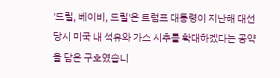'드릴, 베이비, 드릴'은 트럼프 대통령이 지난해 대선 당시 미국 내 석유와 가스 시추를 확대하겠다는 공약을 담은 구호였습니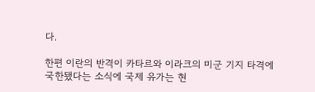다.

한편 이란의 반격이 카타르와 이라크의 미군 기지 타격에 국한됐다는 소식에 국제 유가는 현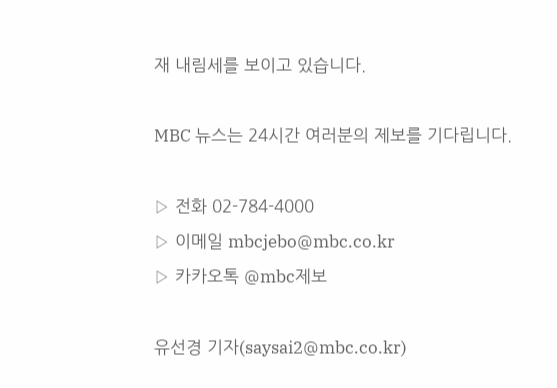재 내림세를 보이고 있습니다.

MBC 뉴스는 24시간 여러분의 제보를 기다립니다.

▷ 전화 02-784-4000
▷ 이메일 mbcjebo@mbc.co.kr
▷ 카카오톡 @mbc제보

유선경 기자(saysai2@mbc.co.kr)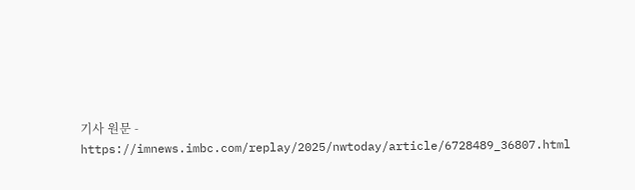기사 원문 - https://imnews.imbc.com/replay/2025/nwtoday/article/6728489_36807.html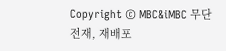Copyright © MBC&iMBC 무단 전재, 재배포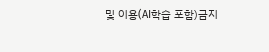및 이용(AI학습 포함)금지